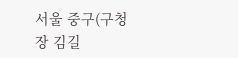서울 중구(구청장 김길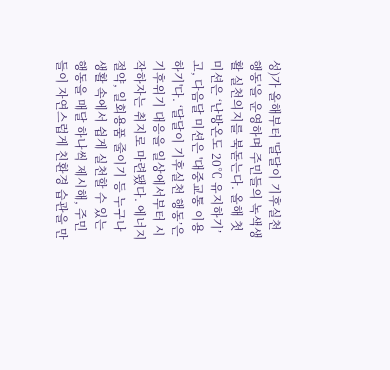성)가 올해부터 '달달이 기후실천 행동'을 운영하며 주민들의 녹색생활 실천의지를 북돋는다. 올해 첫 미션은 ‘난방온도 20℃ 유지하기’고, 다음달 미션은 '대중교통 이용하기'다. ‘달달이 기후실천 행동’은 기후위기 대응을 일상에서부터 시작하자는 취지로 마련됐다. 에너지 절약, 일회용품 줄이기 등 누구나 생활 속에서 쉽게 실천할 수 있는 행동을 매달 하나씩 제시해, 주민들이 자연스럽게 친환경 습관을 만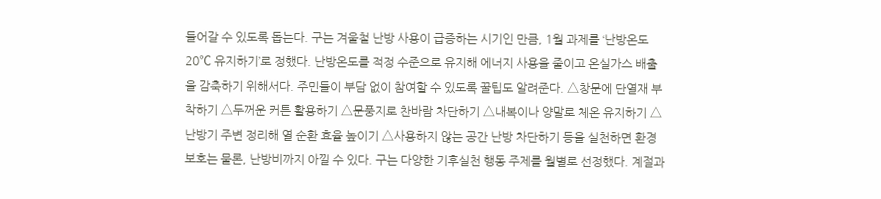들어갈 수 있도록 돕는다. 구는 겨울철 난방 사용이 급증하는 시기인 만큼, 1월 과제를 ‘난방온도 20℃ 유지하기’로 정했다. 난방온도를 적정 수준으로 유지해 에너지 사용을 줄이고 온실가스 배출을 감축하기 위해서다. 주민들이 부담 없이 참여할 수 있도록 꿀팁도 알려준다. △창문에 단열재 부착하기 △두꺼운 커튼 활용하기 △문풍지로 찬바람 차단하기 △내복이나 양말로 체온 유지하기 △난방기 주변 정리해 열 순환 효율 높이기 △사용하지 않는 공간 난방 차단하기 등을 실천하면 환경보호는 물론, 난방비까지 아낄 수 있다. 구는 다양한 기후실천 행동 주제를 월별로 선정했다. 계절과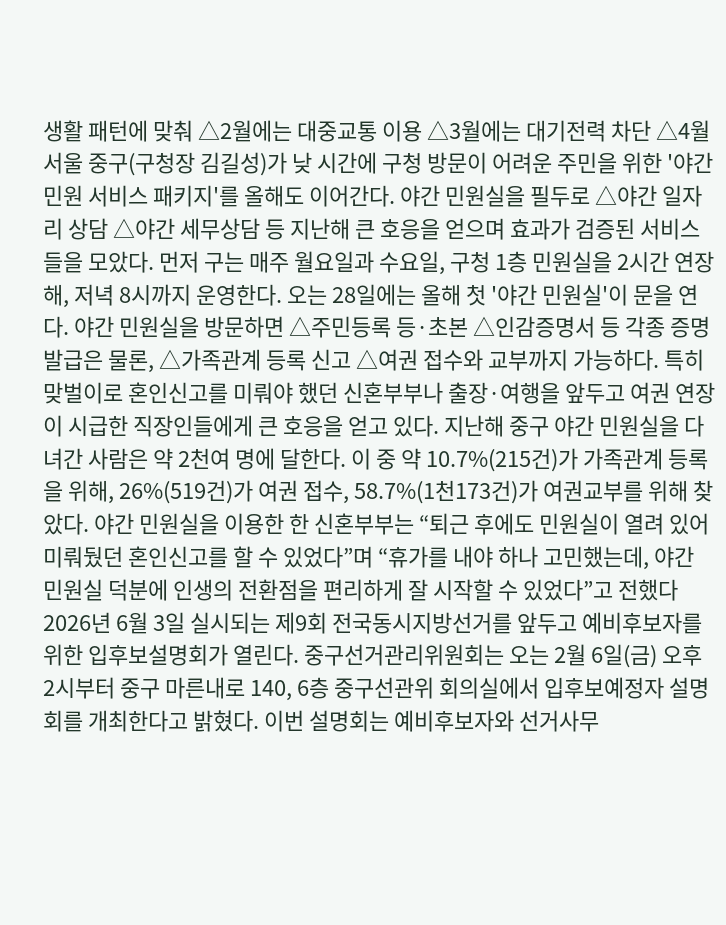생활 패턴에 맞춰 △2월에는 대중교통 이용 △3월에는 대기전력 차단 △4월
서울 중구(구청장 김길성)가 낮 시간에 구청 방문이 어려운 주민을 위한 '야간 민원 서비스 패키지'를 올해도 이어간다. 야간 민원실을 필두로 △야간 일자리 상담 △야간 세무상담 등 지난해 큰 호응을 얻으며 효과가 검증된 서비스들을 모았다. 먼저 구는 매주 월요일과 수요일, 구청 1층 민원실을 2시간 연장해, 저녁 8시까지 운영한다. 오는 28일에는 올해 첫 '야간 민원실'이 문을 연다. 야간 민원실을 방문하면 △주민등록 등·초본 △인감증명서 등 각종 증명발급은 물론, △가족관계 등록 신고 △여권 접수와 교부까지 가능하다. 특히 맞벌이로 혼인신고를 미뤄야 했던 신혼부부나 출장·여행을 앞두고 여권 연장이 시급한 직장인들에게 큰 호응을 얻고 있다. 지난해 중구 야간 민원실을 다녀간 사람은 약 2천여 명에 달한다. 이 중 약 10.7%(215건)가 가족관계 등록을 위해, 26%(519건)가 여권 접수, 58.7%(1천173건)가 여권교부를 위해 찾았다. 야간 민원실을 이용한 한 신혼부부는 “퇴근 후에도 민원실이 열려 있어 미뤄뒀던 혼인신고를 할 수 있었다”며 “휴가를 내야 하나 고민했는데, 야간 민원실 덕분에 인생의 전환점을 편리하게 잘 시작할 수 있었다”고 전했다
2026년 6월 3일 실시되는 제9회 전국동시지방선거를 앞두고 예비후보자를 위한 입후보설명회가 열린다. 중구선거관리위원회는 오는 2월 6일(금) 오후 2시부터 중구 마른내로 140, 6층 중구선관위 회의실에서 입후보예정자 설명회를 개최한다고 밝혔다. 이번 설명회는 예비후보자와 선거사무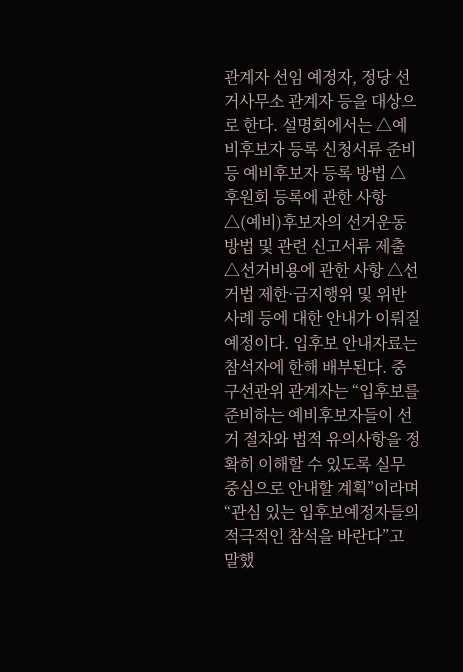관계자 선임 예정자, 정당 선거사무소 관계자 등을 대상으로 한다. 설명회에서는 △예비후보자 등록 신청서류 준비 등 예비후보자 등록 방법 △후원회 등록에 관한 사항 △(예비)후보자의 선거운동 방법 및 관련 신고서류 제출 △선거비용에 관한 사항 △선거법 제한·금지행위 및 위반 사례 등에 대한 안내가 이뤄질 예정이다. 입후보 안내자료는 참석자에 한해 배부된다. 중구선관위 관계자는 “입후보를 준비하는 예비후보자들이 선거 절차와 법적 유의사항을 정확히 이해할 수 있도록 실무 중심으로 안내할 계획”이라며 “관심 있는 입후보예정자들의 적극적인 참석을 바란다”고 말했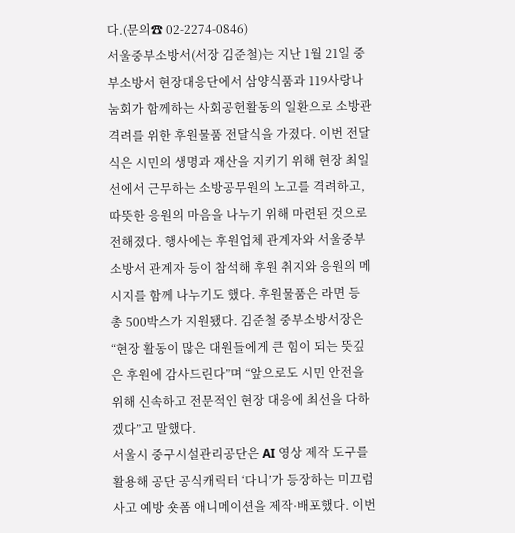다.(문의☎ 02-2274-0846)
서울중부소방서(서장 김준철)는 지난 1월 21일 중부소방서 현장대응단에서 삼양식품과 119사랑나눔회가 함께하는 사회공헌활동의 일환으로 소방관 격려를 위한 후원물품 전달식을 가졌다. 이번 전달식은 시민의 생명과 재산을 지키기 위해 현장 최일선에서 근무하는 소방공무원의 노고를 격려하고, 따뜻한 응원의 마음을 나누기 위해 마련된 것으로 전해졌다. 행사에는 후원업체 관계자와 서울중부소방서 관계자 등이 참석해 후원 취지와 응원의 메시지를 함께 나누기도 했다. 후원물품은 라면 등 총 500박스가 지원됐다. 김준철 중부소방서장은 “현장 활동이 많은 대원들에게 큰 힘이 되는 뜻깊은 후원에 감사드린다”며 “앞으로도 시민 안전을 위해 신속하고 전문적인 현장 대응에 최선을 다하겠다”고 말했다.
서울시 중구시설관리공단은 AI 영상 제작 도구를 활용해 공단 공식캐릭터 ‘다니’가 등장하는 미끄럼사고 예방 숏폼 애니메이션을 제작·배포했다. 이번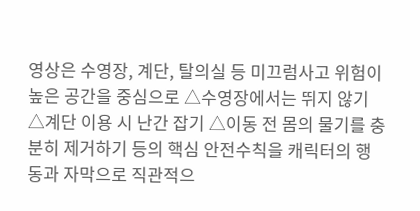영상은 수영장, 계단, 탈의실 등 미끄럼사고 위험이 높은 공간을 중심으로 △수영장에서는 뛰지 않기 △계단 이용 시 난간 잡기 △이동 전 몸의 물기를 충분히 제거하기 등의 핵심 안전수칙을 캐릭터의 행동과 자막으로 직관적으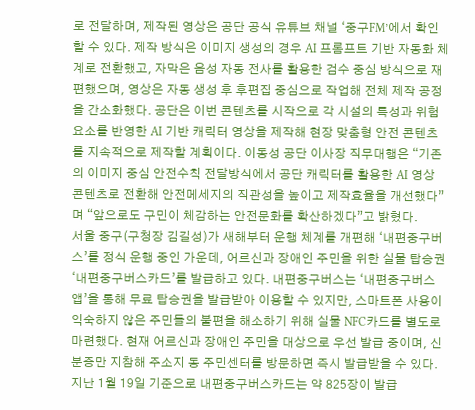로 전달하며, 제작된 영상은 공단 공식 유튜브 채널 ‘중구FM’에서 확인할 수 있다. 제작 방식은 이미지 생성의 경우 AI 프롬프트 기반 자동화 체계로 전환했고, 자막은 음성 자동 전사를 활용한 검수 중심 방식으로 재편했으며, 영상은 자동 생성 후 후편집 중심으로 작업해 전체 제작 공정을 간소화했다. 공단은 이번 콘텐츠를 시작으로 각 시설의 특성과 위험요소를 반영한 AI 기반 캐릭터 영상을 제작해 현장 맞춤형 안전 콘텐츠를 지속적으로 제작할 계획이다. 이동성 공단 이사장 직무대행은 “기존의 이미지 중심 안전수칙 전달방식에서 공단 캐릭터를 활용한 AI 영상 콘텐츠로 전환해 안전메세지의 직관성을 높이고 제작효율을 개선했다”며 “앞으로도 구민이 체감하는 안전문화를 확산하겠다”고 밝혔다.
서울 중구(구청장 김길성)가 새해부터 운행 체계를 개편해 ‘내편중구버스’를 정식 운행 중인 가운데, 어르신과 장애인 주민을 위한 실물 탑승권 ‘내편중구버스카드’를 발급하고 있다. 내편중구버스는 ‘내편중구버스 앱’을 통해 무료 탑승권을 발급받아 이용할 수 있지만, 스마트폰 사용이 익숙하지 않은 주민들의 불편을 해소하기 위해 실물 NFC카드를 별도로 마련했다. 현재 어르신과 장애인 주민을 대상으로 우선 발급 중이며, 신분증만 지참해 주소지 동 주민센터를 방문하면 즉시 발급받을 수 있다. 지난 1월 19일 기준으로 내편중구버스카드는 약 825장이 발급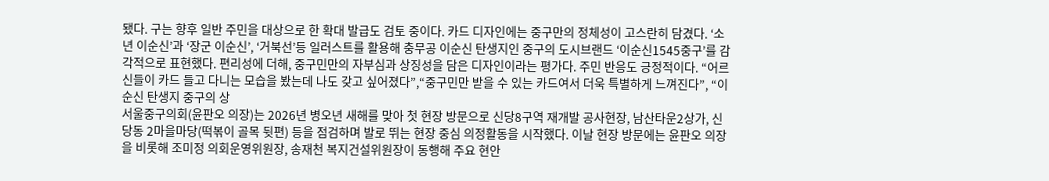됐다. 구는 향후 일반 주민을 대상으로 한 확대 발급도 검토 중이다. 카드 디자인에는 중구만의 정체성이 고스란히 담겼다. ‘소년 이순신’과 ‘장군 이순신’, ‘거북선’등 일러스트를 활용해 충무공 이순신 탄생지인 중구의 도시브랜드 ‘이순신1545중구’를 감각적으로 표현했다. 편리성에 더해, 중구민만의 자부심과 상징성을 담은 디자인이라는 평가다. 주민 반응도 긍정적이다. “어르신들이 카드 들고 다니는 모습을 봤는데 나도 갖고 싶어졌다”,“중구민만 받을 수 있는 카드여서 더욱 특별하게 느껴진다”, “이순신 탄생지 중구의 상
서울중구의회(윤판오 의장)는 2026년 병오년 새해를 맞아 첫 현장 방문으로 신당8구역 재개발 공사현장, 남산타운2상가, 신당동 2마을마당(떡볶이 골목 뒷편) 등을 점검하며 발로 뛰는 현장 중심 의정활동을 시작했다. 이날 현장 방문에는 윤판오 의장을 비롯해 조미정 의회운영위원장, 송재천 복지건설위원장이 동행해 주요 현안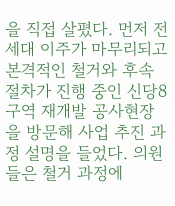을 직접 살폈다. 먼저 전 세대 이주가 마무리되고 본격적인 철거와 후속 절차가 진행 중인 신당8구역 재개발 공사현장을 방문해 사업 추진 과정 설명을 들었다. 의원들은 철거 과정에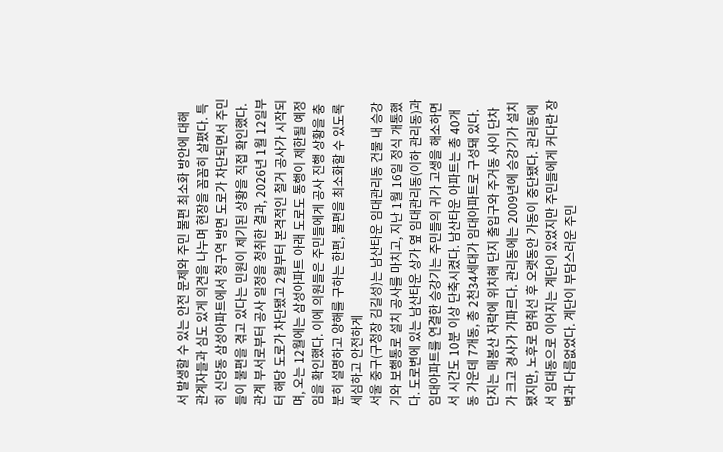서 발생할 수 있는 안전 문제와 주민 불편 최소화 방안에 대해 관계자들과 심도 있게 의견을 나누며 현장을 꼼꼼히 살폈다. 특히 신당동 삼성아파트에서 청구역 방면 도로가 차단되면서 주민들이 불편을 겪고 있다는 민원이 제기된 상황을 직접 확인했다. 관계 부서로부터 공사 일정을 청취한 결과, 2026년 1월 12일부터 해당 도로가 차단됐고 2월부터 본격적인 철거 공사가 시작되며, 오는 12월에는 삼성아파트 아래 도로도 통행이 제한될 예정임을 확인했다. 이에 의원들은 주민들에게 공사 진행 상황을 충분히 설명하고 양해를 구하는 한편, 불편을 최소화할 수 있도록 세심하고 안전하게
서울 중구(구청장 김길성)는 남산타운 임대관리동 건물 내 승강기와 보행통로 설치 공사를 마치고, 지난 1월 16일 정식 개통했다. 도로변에 있는 남산타운 상가 옆 임대관리동(이하 관리동)과 임대아파트를 연결한 승강기는 주민들의 귀가 고생을 해소하면서 시간도 10분 이상 단축시켰다. 남산타운 아파트는 총 40개동 가운데 7개동, 총 2천34세대가 임대아파트로 구성돼 있다. 단지는 매봉산 자락에 위치해 단지 출입구와 주거동 사이 단차가 크고 경사가 가파르다. 관리동에는 2009년에 승강기가 설치됐지만, 노후로 멈춰선 후 오랫동안 가동이 중단됐다. 관리동에서 임대동으로 이어지는 계단이 있었지만 주민들에게 커다란 장벽과 다름없었다. 계단이 부담스러운 주민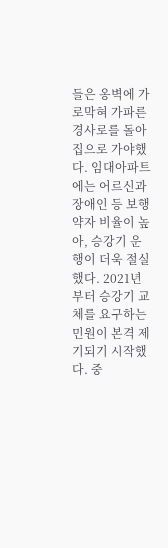들은 옹벽에 가로막혀 가파른 경사로를 돌아 집으로 가야했다. 임대아파트에는 어르신과 장애인 등 보행약자 비율이 높아, 승강기 운행이 더욱 절실했다. 2021년부터 승강기 교체를 요구하는 민원이 본격 제기되기 시작했다. 중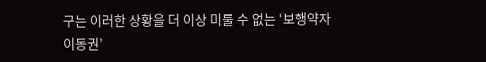구는 이러한 상황을 더 이상 미룰 수 없는 ‘보행약자 이동권’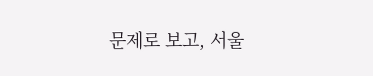문제로 보고, 서울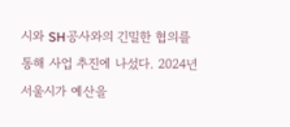시와 SH공사와의 긴밀한 협의를 통해 사업 추진에 나섰다. 2024년 서울시가 예산을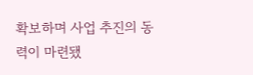확보하며 사업 추진의 동력이 마련됐